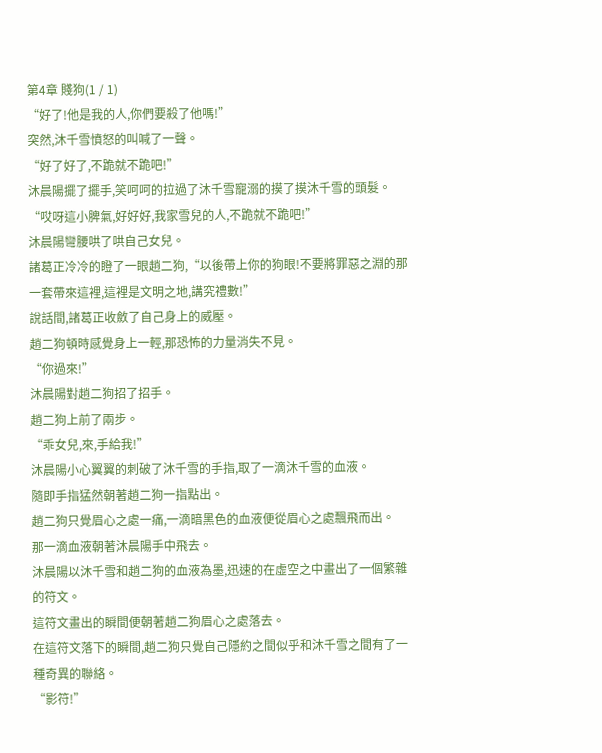第4章 賤狗(1 / 1)
“好了!他是我的人,你們要殺了他嗎!”
突然,沐千雪憤怒的叫喊了一聲。
“好了好了,不跪就不跪吧!”
沐晨陽擺了擺手,笑呵呵的拉過了沐千雪寵溺的摸了摸沐千雪的頭髮。
“哎呀這小脾氣,好好好,我家雪兒的人,不跪就不跪吧!”
沐晨陽彎腰哄了哄自己女兒。
諸葛正冷冷的瞪了一眼趙二狗,“以後帶上你的狗眼!不要將罪惡之淵的那一套帶來這裡,這裡是文明之地,講究禮數!”
說話間,諸葛正收斂了自己身上的威壓。
趙二狗頓時感覺身上一輕,那恐怖的力量消失不見。
“你過來!”
沐晨陽對趙二狗招了招手。
趙二狗上前了兩步。
“乖女兒,來,手給我!”
沐晨陽小心翼翼的刺破了沐千雪的手指,取了一滴沐千雪的血液。
隨即手指猛然朝著趙二狗一指點出。
趙二狗只覺眉心之處一痛,一滴暗黑色的血液便從眉心之處飄飛而出。
那一滴血液朝著沐晨陽手中飛去。
沐晨陽以沐千雪和趙二狗的血液為墨,迅速的在虛空之中畫出了一個繁雜的符文。
這符文畫出的瞬間便朝著趙二狗眉心之處落去。
在這符文落下的瞬間,趙二狗只覺自己隱約之間似乎和沐千雪之間有了一種奇異的聯絡。
“影符!”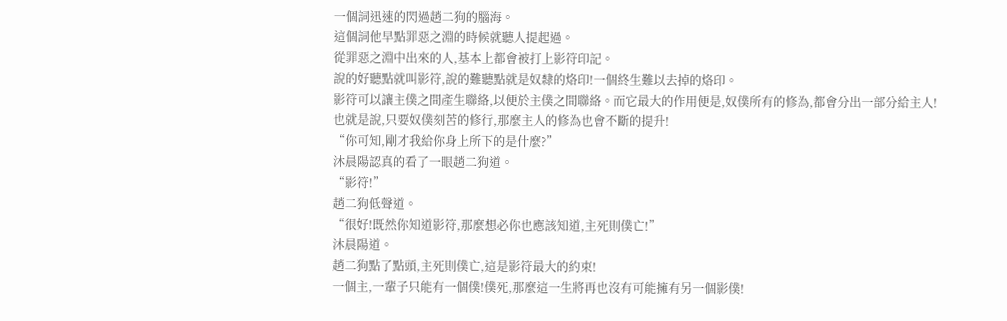一個詞迅速的閃過趙二狗的腦海。
這個詞他早點罪惡之淵的時候就聽人提起過。
從罪惡之淵中出來的人,基本上都會被打上影符印記。
說的好聽點就叫影符,說的難聽點就是奴隸的烙印!一個終生難以去掉的烙印。
影符可以讓主僕之間產生聯絡,以便於主僕之間聯絡。而它最大的作用便是,奴僕所有的修為,都會分出一部分給主人!
也就是說,只要奴僕刻苦的修行,那麼主人的修為也會不斷的提升!
“你可知,剛才我給你身上所下的是什麼?”
沐晨陽認真的看了一眼趙二狗道。
“影符!”
趙二狗低聲道。
“很好!既然你知道影符,那麼想必你也應該知道,主死則僕亡!”
沐晨陽道。
趙二狗點了點頭,主死則僕亡,這是影符最大的約束!
一個主,一輩子只能有一個僕!僕死,那麼這一生將再也沒有可能擁有另一個影僕!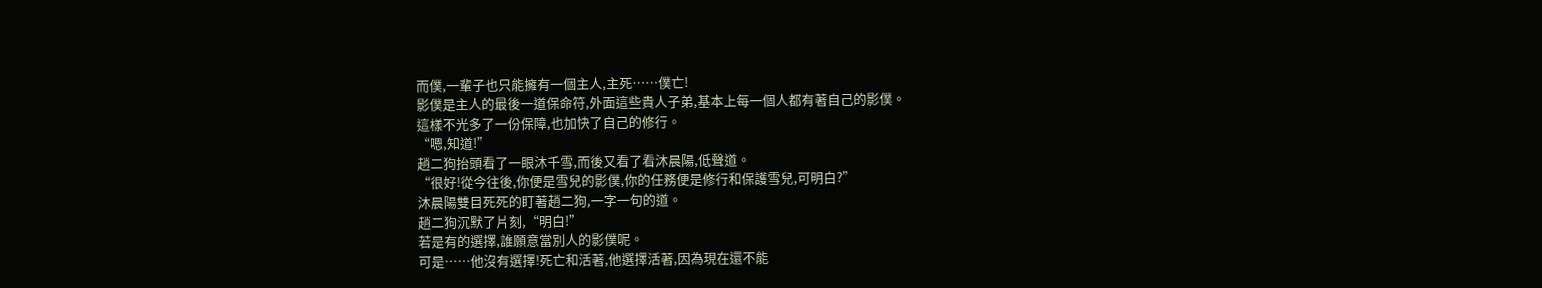而僕,一輩子也只能擁有一個主人,主死……僕亡!
影僕是主人的最後一道保命符,外面這些貴人子弟,基本上每一個人都有著自己的影僕。
這樣不光多了一份保障,也加快了自己的修行。
“嗯,知道!”
趙二狗抬頭看了一眼沐千雪,而後又看了看沐晨陽,低聲道。
“很好!從今往後,你便是雪兒的影僕,你的任務便是修行和保護雪兒,可明白?”
沐晨陽雙目死死的盯著趙二狗,一字一句的道。
趙二狗沉默了片刻,“明白!”
若是有的選擇,誰願意當別人的影僕呢。
可是……他沒有選擇!死亡和活著,他選擇活著,因為現在還不能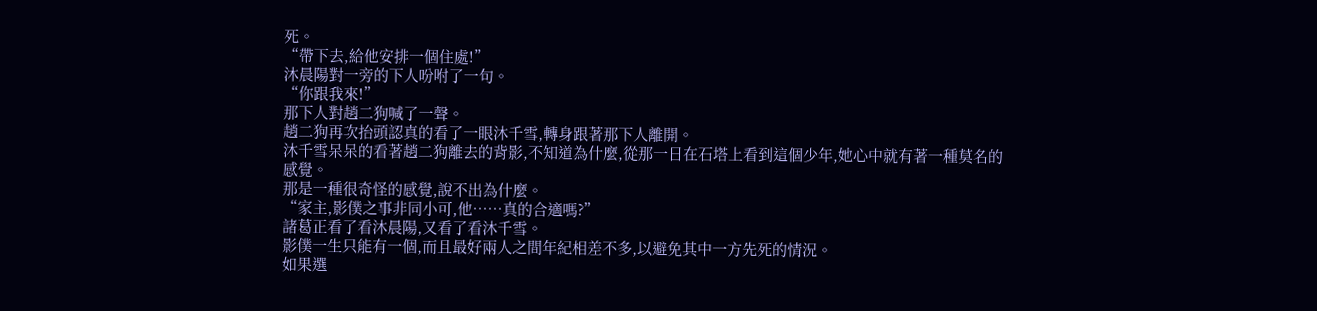死。
“帶下去,給他安排一個住處!”
沐晨陽對一旁的下人吩咐了一句。
“你跟我來!”
那下人對趙二狗喊了一聲。
趙二狗再次抬頭認真的看了一眼沐千雪,轉身跟著那下人離開。
沐千雪呆呆的看著趙二狗離去的背影,不知道為什麼,從那一日在石塔上看到這個少年,她心中就有著一種莫名的感覺。
那是一種很奇怪的感覺,說不出為什麼。
“家主,影僕之事非同小可,他……真的合適嗎?”
諸葛正看了看沐晨陽,又看了看沐千雪。
影僕一生只能有一個,而且最好兩人之間年紀相差不多,以避免其中一方先死的情況。
如果選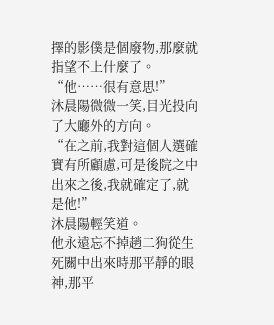擇的影僕是個廢物,那麼就指望不上什麼了。
“他……很有意思!”
沐晨陽微微一笑,目光投向了大廳外的方向。
“在之前,我對這個人選確實有所顧慮,可是後院之中出來之後,我就確定了,就是他!”
沐晨陽輕笑道。
他永遠忘不掉趙二狗從生死關中出來時那平靜的眼神,那平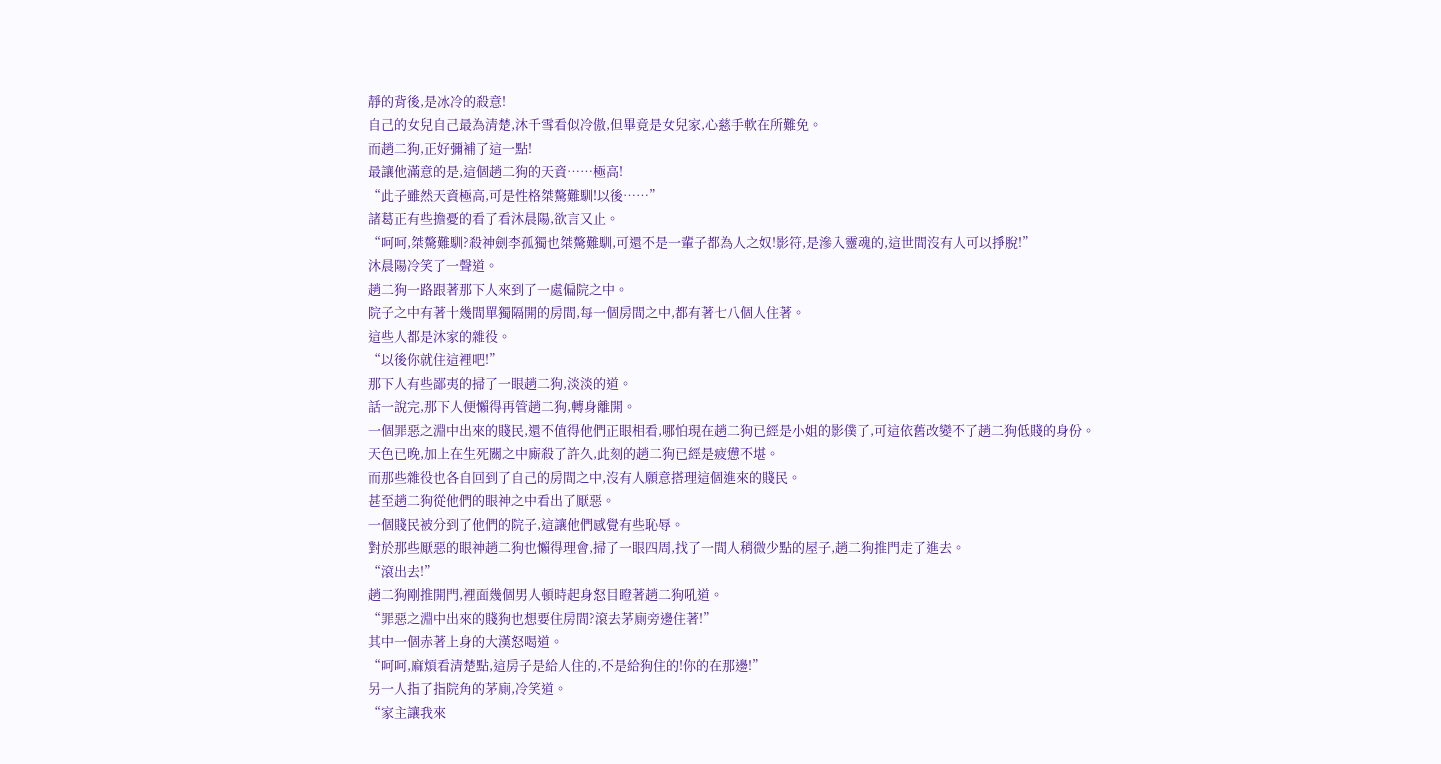靜的背後,是冰冷的殺意!
自己的女兒自己最為清楚,沐千雪看似冷傲,但畢竟是女兒家,心慈手軟在所難免。
而趙二狗,正好彌補了這一點!
最讓他滿意的是,這個趙二狗的天資……極高!
“此子雖然天資極高,可是性格桀驁難馴!以後……”
諸葛正有些擔憂的看了看沐晨陽,欲言又止。
“呵呵,桀驁難馴?殺神劍李孤獨也桀驁難馴,可還不是一輩子都為人之奴!影符,是滲入靈魂的,這世間沒有人可以掙脫!”
沐晨陽冷笑了一聲道。
趙二狗一路跟著那下人來到了一處偏院之中。
院子之中有著十幾間單獨隔開的房間,每一個房間之中,都有著七八個人住著。
這些人都是沐家的雜役。
“以後你就住這裡吧!”
那下人有些鄙夷的掃了一眼趙二狗,淡淡的道。
話一說完,那下人便懶得再管趙二狗,轉身離開。
一個罪惡之淵中出來的賤民,還不值得他們正眼相看,哪怕現在趙二狗已經是小姐的影僕了,可這依舊改變不了趙二狗低賤的身份。
天色已晚,加上在生死關之中廝殺了許久,此刻的趙二狗已經是疲憊不堪。
而那些雜役也各自回到了自己的房間之中,沒有人願意搭理這個進來的賤民。
甚至趙二狗從他們的眼神之中看出了厭惡。
一個賤民被分到了他們的院子,這讓他們感覺有些恥辱。
對於那些厭惡的眼神趙二狗也懶得理會,掃了一眼四周,找了一間人稍微少點的屋子,趙二狗推門走了進去。
“滾出去!”
趙二狗剛推開門,裡面幾個男人頓時起身怒目瞪著趙二狗吼道。
“罪惡之淵中出來的賤狗也想要住房間?滾去茅廁旁邊住著!”
其中一個赤著上身的大漢怒喝道。
“呵呵,麻煩看清楚點,這房子是給人住的,不是給狗住的!你的在那邊!”
另一人指了指院角的茅廁,冷笑道。
“家主讓我來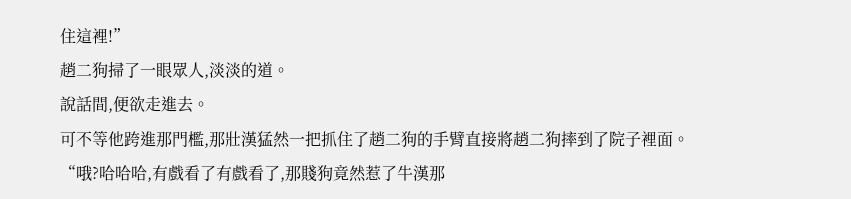住這裡!”
趙二狗掃了一眼眾人,淡淡的道。
說話間,便欲走進去。
可不等他跨進那門檻,那壯漢猛然一把抓住了趙二狗的手臂直接將趙二狗摔到了院子裡面。
“哦?哈哈哈,有戲看了有戲看了,那賤狗竟然惹了牛漢那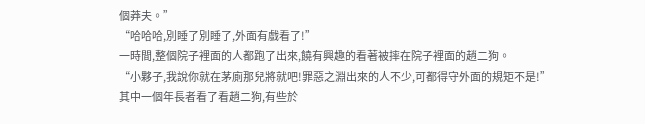個莽夫。”
“哈哈哈,別睡了別睡了,外面有戲看了!”
一時間,整個院子裡面的人都跑了出來,饒有興趣的看著被摔在院子裡面的趙二狗。
“小夥子,我說你就在茅廁那兒將就吧!罪惡之淵出來的人不少,可都得守外面的規矩不是!”
其中一個年長者看了看趙二狗,有些於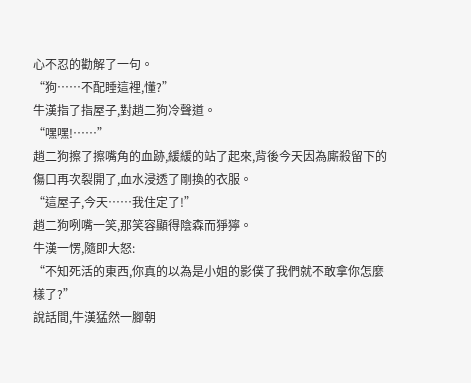心不忍的勸解了一句。
“狗……不配睡這裡,懂?”
牛漢指了指屋子,對趙二狗冷聲道。
“嘿嘿!……”
趙二狗擦了擦嘴角的血跡,緩緩的站了起來,背後今天因為廝殺留下的傷口再次裂開了,血水浸透了剛換的衣服。
“這屋子,今天……我住定了!”
趙二狗咧嘴一笑,那笑容顯得陰森而猙獰。
牛漢一愣,隨即大怒:
“不知死活的東西,你真的以為是小姐的影僕了我們就不敢拿你怎麼樣了?”
說話間,牛漢猛然一腳朝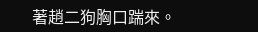著趙二狗胸口踹來。